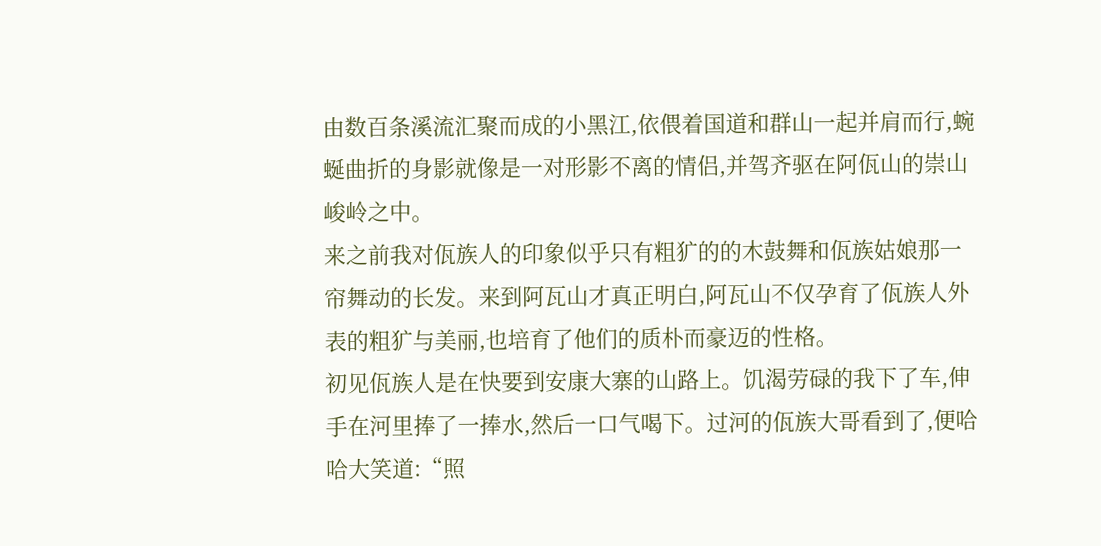由数百条溪流汇聚而成的小黑江,依偎着国道和群山一起并肩而行,蜿蜒曲折的身影就像是一对形影不离的情侣,并驾齐驱在阿佤山的崇山峻岭之中。
来之前我对佤族人的印象似乎只有粗犷的的木鼓舞和佤族姑娘那一帘舞动的长发。来到阿瓦山才真正明白,阿瓦山不仅孕育了佤族人外表的粗犷与美丽,也培育了他们的质朴而豪迈的性格。
初见佤族人是在快要到安康大寨的山路上。饥渴劳碌的我下了车,伸手在河里捧了一捧水,然后一口气喝下。过河的佤族大哥看到了,便哈哈大笑道:“照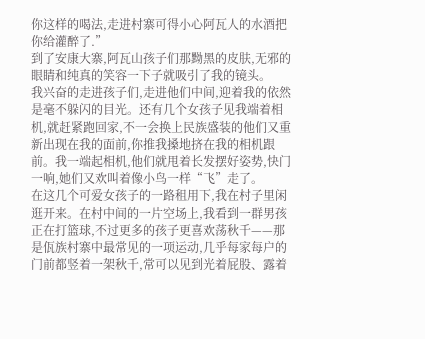你这样的喝法,走进村寨可得小心阿瓦人的水酒把你给灌醉了.”
到了安康大寨,阿瓦山孩子们那黝黑的皮肤,无邪的眼睛和纯真的笑容一下子就吸引了我的镜头。
我兴奋的走进孩子们,走进他们中间,迎着我的依然是毫不躲闪的目光。还有几个女孩子见我端着相机,就赶紧跑回家,不一会换上民族盛装的他们又重新出现在我的面前,你推我搡地挤在我的相机跟前。我一端起相机,他们就甩着长发摆好姿势,快门一响,她们又欢叫着像小鸟一样“飞”走了。
在这几个可爱女孩子的一路租用下,我在村子里闲逛开来。在村中间的一片空场上,我看到一群男孩正在打篮球,不过更多的孩子更喜欢荡秋千——那是佤族村寨中最常见的一项运动,几乎每家每户的门前都竖着一架秋千,常可以见到光着屁股、露着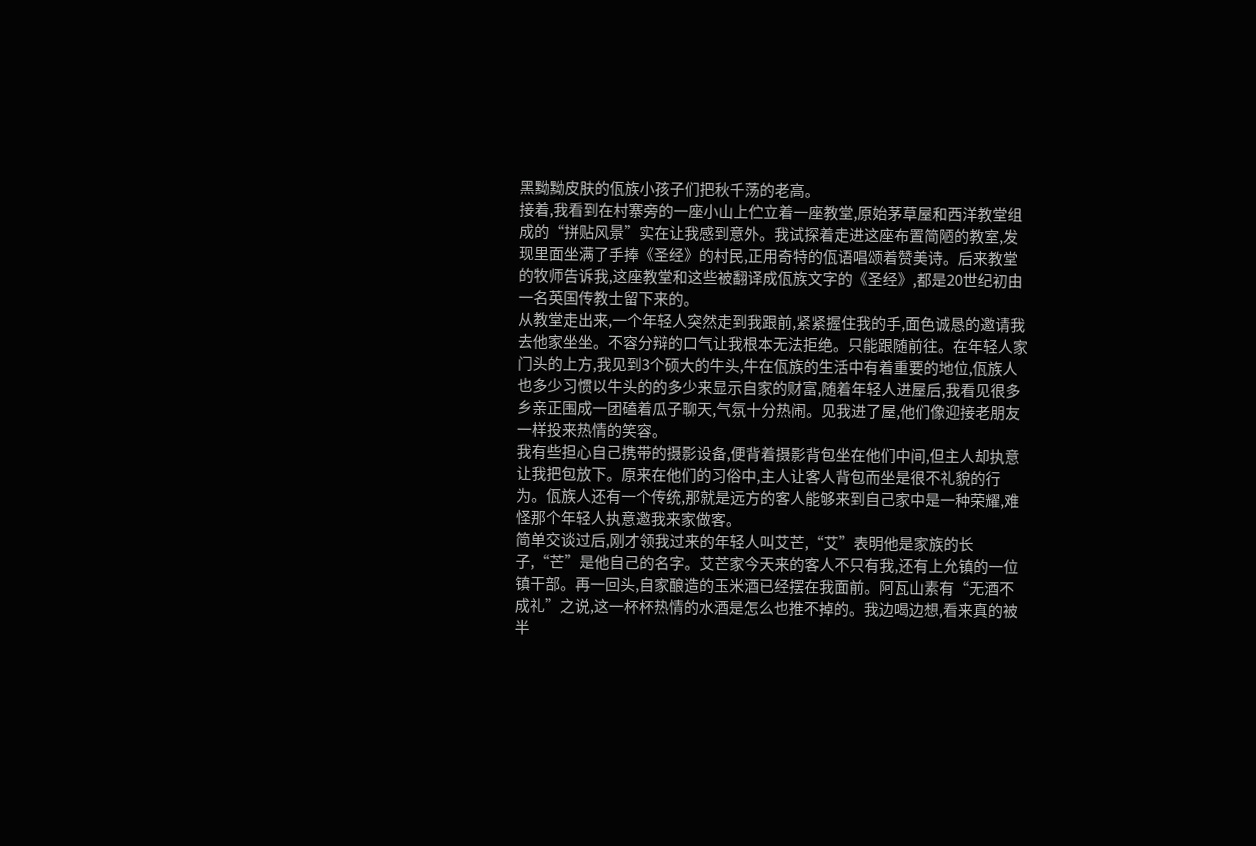黑黝黝皮肤的佤族小孩子们把秋千荡的老高。
接着,我看到在村寨旁的一座小山上伫立着一座教堂,原始茅草屋和西洋教堂组成的“拼贴风景”实在让我感到意外。我试探着走进这座布置简陋的教室,发现里面坐满了手捧《圣经》的村民,正用奇特的佤语唱颂着赞美诗。后来教堂的牧师告诉我,这座教堂和这些被翻译成佤族文字的《圣经》,都是20世纪初由一名英国传教士留下来的。
从教堂走出来,一个年轻人突然走到我跟前,紧紧握住我的手,面色诚恳的邀请我去他家坐坐。不容分辩的口气让我根本无法拒绝。只能跟随前往。在年轻人家门头的上方,我见到3个硕大的牛头,牛在佤族的生活中有着重要的地位,佤族人也多少习惯以牛头的的多少来显示自家的财富,随着年轻人进屋后,我看见很多乡亲正围成一团磕着瓜子聊天,气氛十分热闹。见我进了屋,他们像迎接老朋友一样投来热情的笑容。
我有些担心自己携带的摄影设备,便背着摄影背包坐在他们中间,但主人却执意让我把包放下。原来在他们的习俗中,主人让客人背包而坐是很不礼貌的行为。佤族人还有一个传统,那就是远方的客人能够来到自己家中是一种荣耀,难怪那个年轻人执意邀我来家做客。
简单交谈过后,刚才领我过来的年轻人叫艾芒,“艾”表明他是家族的长子,“芒”是他自己的名字。艾芒家今天来的客人不只有我,还有上允镇的一位镇干部。再一回头,自家酿造的玉米酒已经摆在我面前。阿瓦山素有“无酒不成礼”之说,这一杯杯热情的水酒是怎么也推不掉的。我边喝边想,看来真的被半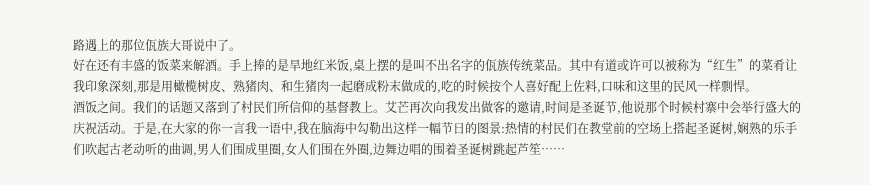路遇上的那位佤族大哥说中了。
好在还有丰盛的饭菜来解酒。手上捧的是旱地红米饭,桌上摆的是叫不出名字的佤族传统菜品。其中有道或许可以被称为“红生”的菜肴让我印象深刻,那是用橄榄树皮、熟猪肉、和生猪肉一起磨成粉末做成的,吃的时候按个人喜好配上佐料,口味和这里的民风一样剽悍。
酒饭之间。我们的话题又落到了村民们所信仰的基督教上。艾芒再次向我发出做客的邀请,时间是圣诞节,他说那个时候村寨中会举行盛大的庆祝活动。于是,在大家的你一言我一语中,我在脑海中勾勒出这样一幅节日的图景:热情的村民们在教堂前的空场上搭起圣诞树,娴熟的乐手们吹起古老动听的曲调,男人们围成里圈,女人们围在外圈,边舞边唱的围着圣诞树跳起芦笙……